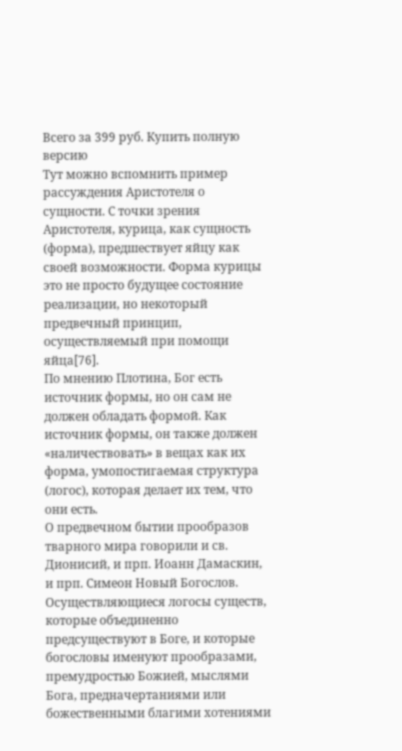Всего за 399 руб. Купить полную версию
Тут можно вспомнить пример рассуждения Аристотеля о сущности. С точки зрения Аристотеля, курица, как сущность (форма), предшествует яйцу как своей возможности. Форма курицы это не просто будущее состояние реализации, но некоторый предвечный принцип, осуществляемый при помощи яйца[76].
По мнению Плотина, Бог есть источник формы, но он сам не должен обладать формой. Как источник формы, он также должен «наличествовать» в вещах как их форма, умопостигаемая структура (логос), которая делает их тем, что они есть.
О предвечном бытии прообразов тварного мира говорили и св. Дионисий, и прп. Иоанн Дамаскин, и прп. Симеон Новый Богослов. Осуществляющиеся логосы существ, которые объединенно предсуществуют в Боге, и которые богословы именуют прообразами, премудростью Божией, мыслями Бога, предначертаниями или божественными благими хотениями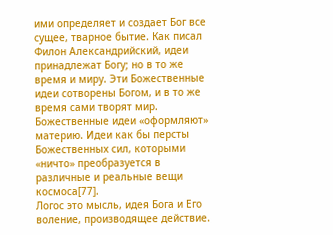ими определяет и создает Бог все сущее, тварное бытие. Как писал Филон Александрийский, идеи принадлежат Богу; но в то же время и миру. Эти Божественные идеи сотворены Богом, и в то же время сами творят мир. Божественные идеи «оформляют» материю. Идеи как бы персты Божественных сил, которыми «ничто» преобразуется в различные и реальные вещи космоса[77].
Логос это мысль, идея Бога и Его воление, производящее действие.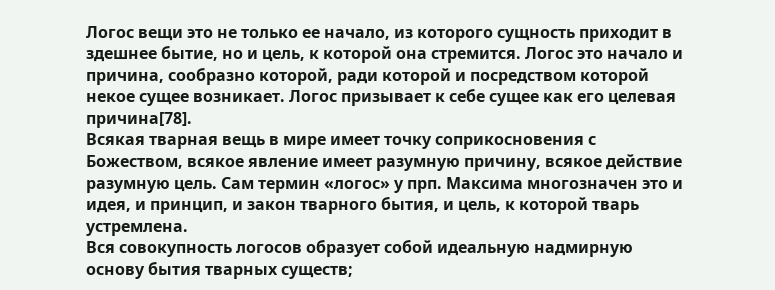Логос вещи это не только ее начало, из которого сущность приходит в здешнее бытие, но и цель, к которой она стремится. Логос это начало и причина, сообразно которой, ради которой и посредством которой некое сущее возникает. Логос призывает к себе сущее как его целевая причина[78].
Всякая тварная вещь в мире имеет точку соприкосновения с Божеством, всякое явление имеет разумную причину, всякое действие разумную цель. Сам термин «логос» у прп. Максима многозначен это и идея, и принцип, и закон тварного бытия, и цель, к которой тварь устремлена.
Вся совокупность логосов образует собой идеальную надмирную основу бытия тварных существ;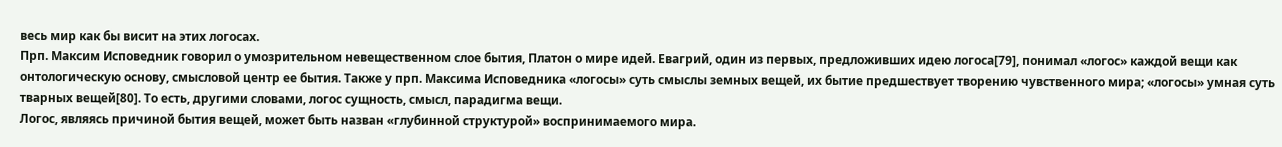весь мир как бы висит на этих логосах.
Прп. Максим Исповедник говорил о умозрительном невещественном слое бытия, Платон о мире идей. Евагрий, один из первых, предложивших идею логоса[79], понимал «логос» каждой вещи как онтологическую основу, смысловой центр ее бытия. Также у прп. Максима Исповедника «логосы» суть смыслы земных вещей, их бытие предшествует творению чувственного мира; «логосы» умная суть тварных вещей[80]. То есть, другими словами, логос сущность, смысл, парадигма вещи.
Логос, являясь причиной бытия вещей, может быть назван «глубинной структурой» воспринимаемого мира.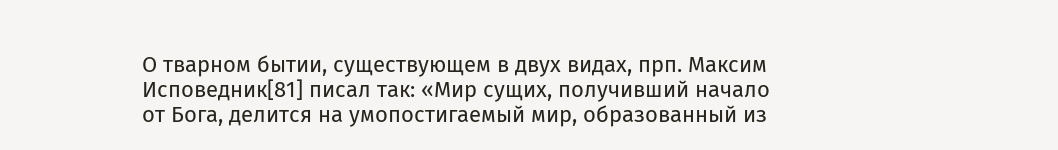О тварном бытии, существующем в двух видах, прп. Максим Исповедник[81] писал так: «Мир сущих, получивший начало от Бога, делится на умопостигаемый мир, образованный из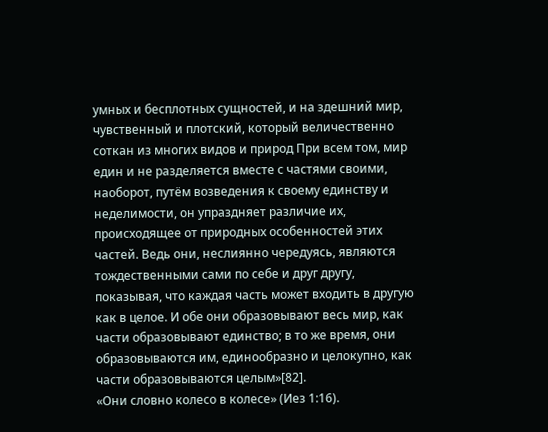умных и бесплотных сущностей, и на здешний мир, чувственный и плотский, который величественно соткан из многих видов и природ При всем том, мир един и не разделяется вместе с частями своими, наоборот, путём возведения к своему единству и неделимости, он упраздняет различие их, происходящее от природных особенностей этих частей. Ведь они, неслиянно чередуясь, являются тождественными сами по себе и друг другу, показывая, что каждая часть может входить в другую как в целое. И обе они образовывают весь мир, как части образовывают единство; в то же время, они образовываются им, единообразно и целокупно, как части образовываются целым»[82].
«Они словно колесо в колесе» (Иез 1:16).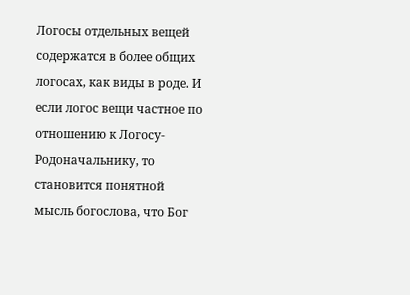Логосы отдельных вещей содержатся в более общих логосах, как виды в роде. И если логос вещи частное по отношению к Логосу-Родоначальнику, то становится понятной мысль богослова, что Бог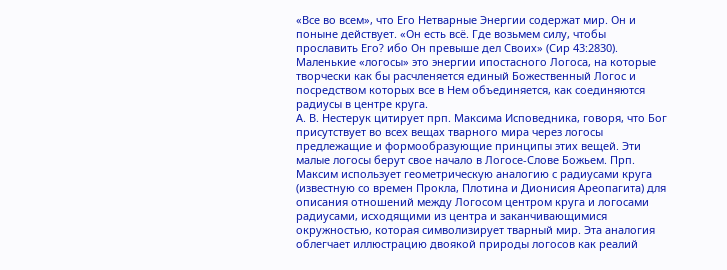«Все во всем», что Его Нетварные Энергии содержат мир. Он и поныне действует. «Он есть всё. Где возьмем силу, чтобы прославить Его? ибо Он превыше дел Своих» (Сир 43:2830).
Маленькие «логосы» это энергии ипостасного Логоса, на которые творчески как бы расчленяется единый Божественный Логос и посредством которых все в Нем объединяется, как соединяются радиусы в центре круга.
А. В. Нестерук цитирует прп. Максима Исповедника, говоря, что Бог присутствует во всех вещах тварного мира через логосы предлежащие и формообразующие принципы этих вещей. Эти малые логосы берут свое начало в Логосе-Слове Божьем. Прп. Максим использует геометрическую аналогию с радиусами круга (известную со времен Прокла, Плотина и Дионисия Ареопагита) для описания отношений между Логосом центром круга и логосами радиусами, исходящими из центра и заканчивающимися окружностью, которая символизирует тварный мир. Эта аналогия облегчает иллюстрацию двоякой природы логосов как реалий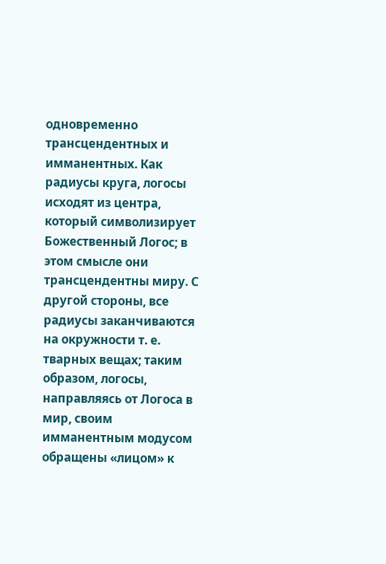одновременно трансцендентных и имманентных. Как радиусы круга, логосы исходят из центра, который символизирует Божественный Логос; в этом смысле они трансцендентны миру. С другой стороны, все радиусы заканчиваются на окружности т. е. тварных вещах; таким образом, логосы, направляясь от Логоса в мир, своим имманентным модусом обращены «лицом» к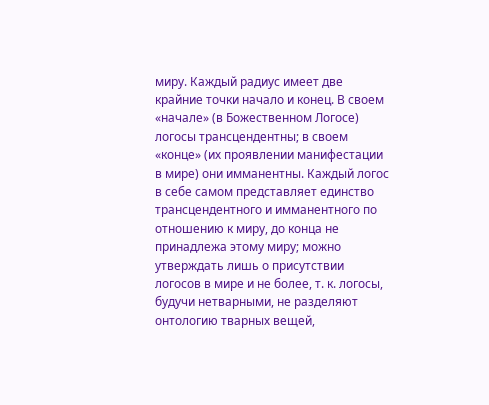миру. Каждый радиус имеет две крайние точки начало и конец. В своем «начале» (в Божественном Логосе) логосы трансцендентны; в своем «конце» (их проявлении манифестации в мире) они имманентны. Каждый логос в себе самом представляет единство трансцендентного и имманентного по отношению к миру, до конца не принадлежа этому миру; можно утверждать лишь о присутствии логосов в мире и не более, т. к. логосы, будучи нетварными, не разделяют онтологию тварных вещей,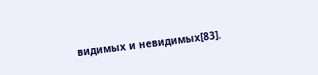видимых и невидимых[83].